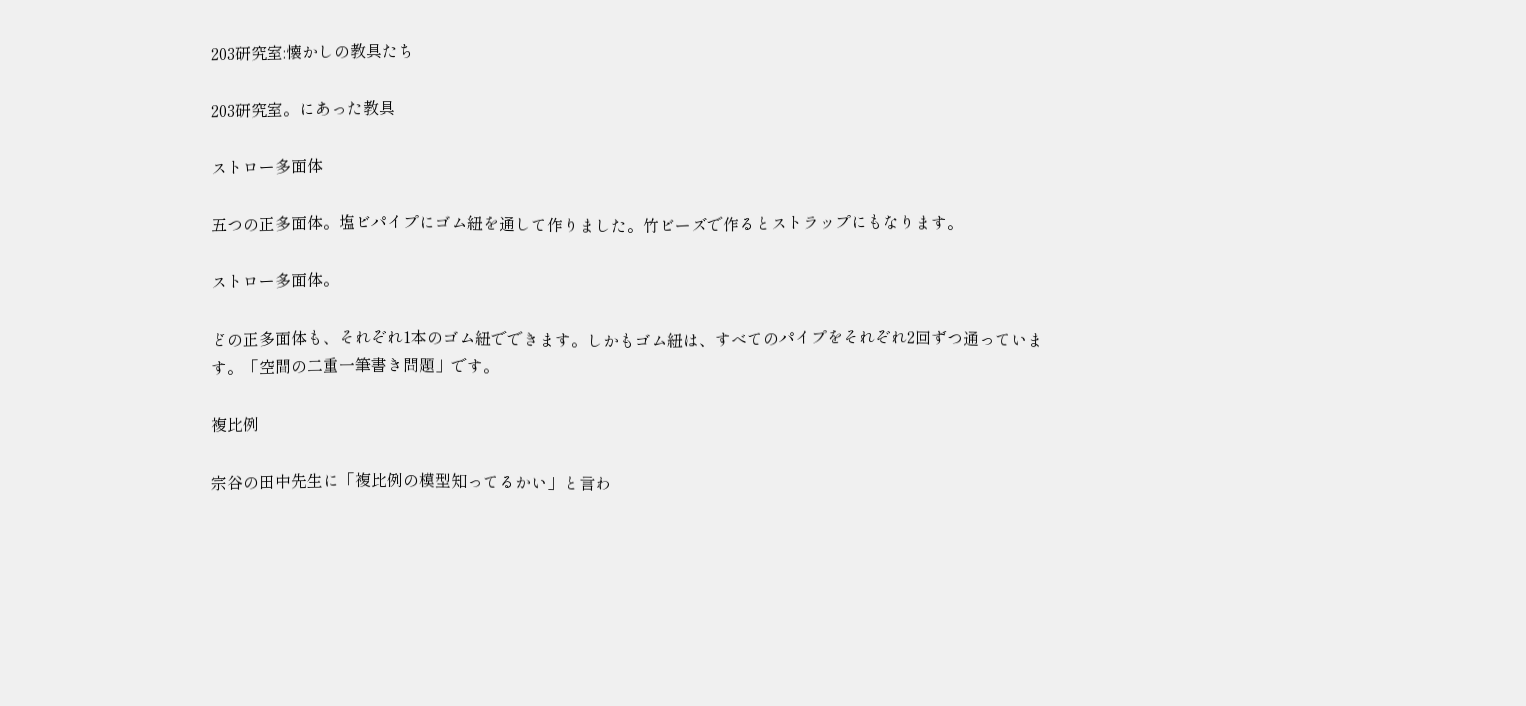203研究室:懐かしの教具たち

203研究室。にあった教具

ストロー多面体

五つの正多面体。塩ビパイプにゴム紐を通して作りました。竹ビーズで作るとストラップにもなります。

ストロー多面体。

どの正多面体も、それぞれ1本のゴム紐でできます。しかもゴム紐は、すべてのパイプをそれぞれ2回ずつ通っています。「空間の二重一筆書き問題」です。

複比例

宗谷の田中先生に「複比例の模型知ってるかい」と言わ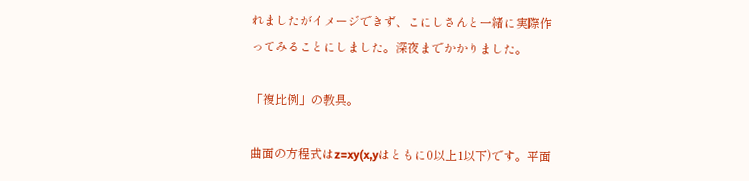れましたがイメージできず、こにしさんと一緒に実際作ってみることにしました。深夜までかかりました。

「複比例」の教具。

曲面の方程式はz=xy(x,yはともに0以上1以下)です。平面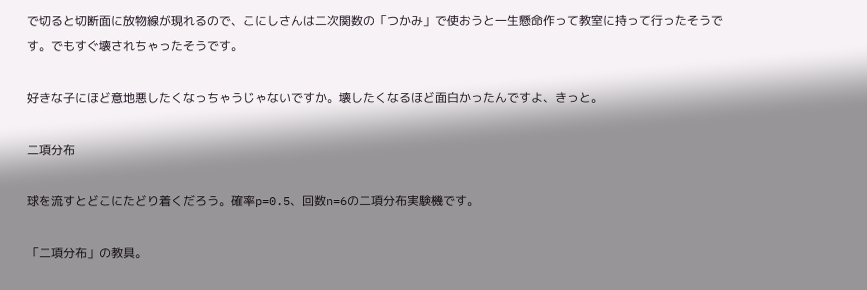で切ると切断面に放物線が現れるので、こにしさんは二次関数の「つかみ」で使おうと一生懸命作って教室に持って行ったそうです。でもすぐ壊されちゃったそうです。

好きな子にほど意地悪したくなっちゃうじゃないですか。壊したくなるほど面白かったんですよ、きっと。

二項分布

球を流すとどこにたどり着くだろう。確率p=0.5、回数n=6の二項分布実験機です。

「二項分布」の教具。